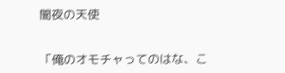闇夜の天使


「俺のオモチャってのはな、こ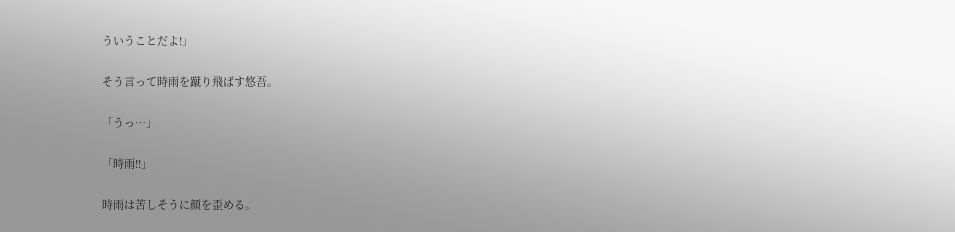ういうことだよ!」

そう言って時雨を蹴り飛ばす悠吾。

「うっ…」

「時雨!!」

時雨は苦しそうに顔を歪める。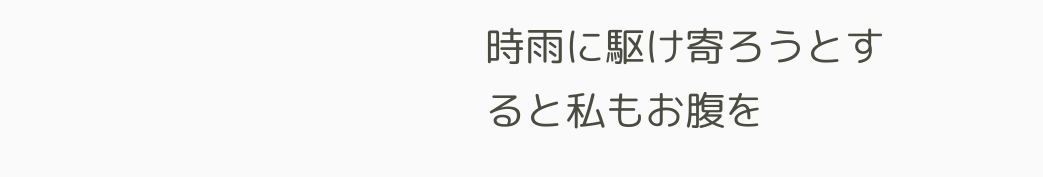時雨に駆け寄ろうとすると私もお腹を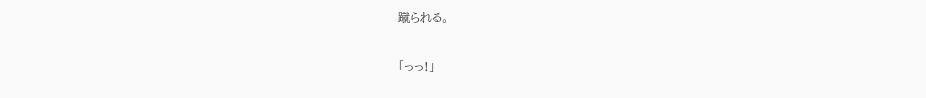蹴られる。

「っっ!」